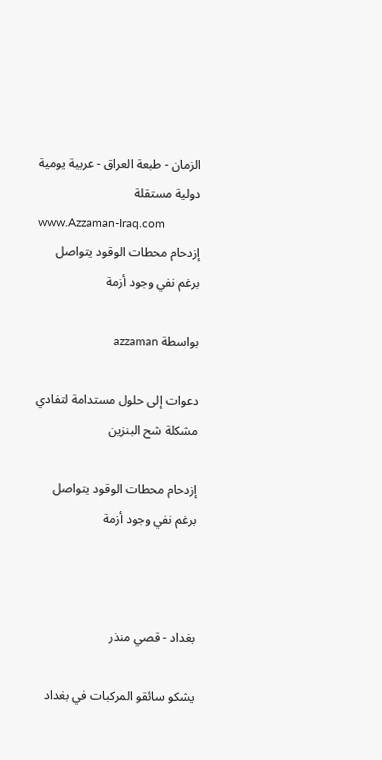الزمان - طبعة العراق - عربية يومية دولية مستقلة
www.Azzaman-Iraq.com
إزدحام محطات الوقود يتواصل برغم نفي وجود أزمة

بواسطة azzaman

دعوات إلى حلول مستدامة لتفادي مشكلة شح البنزين

إزدحام محطات الوقود يتواصل برغم نفي وجود أزمة



بغداد - قصي منذر

يشكو سائقو المركبات في بغداد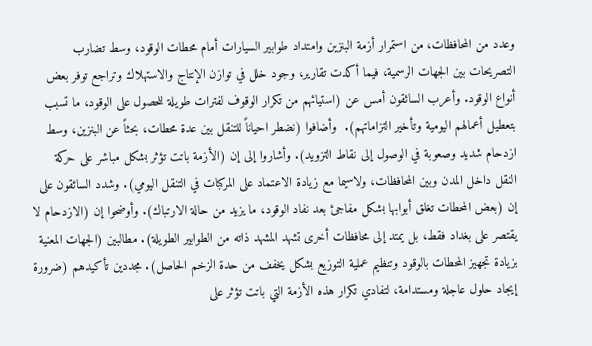وعدد من المحافظات، من استمرار أزمة البنزين وامتداد طوابير السيارات أمام محطات الوقود، وسط تضارب التصريحات بين الجهات الرسمية، فيما أكدت تقارير، وجود خلل في توازن الإنتاج والاستهلاك وتراجع توفر بعض أنواع الوقود. وأعرب السائقون أمس عن (استيائهم من تكرار الوقوف لفترات طويلة للحصول على الوقود، ما تسبب بتعطيل أعمالهم اليومية وتأخير التزاماتهم).  وأضافوا (نضطر احياناً للتنقل بين عدة محطات، بحثاً عن البنزين، وسط ازدحام شديد وصعوبة في الوصول إلى نقاط التزويد). وأشاروا إلى إن (الأزمة باتت تؤثر بشكل مباشر على حركة النقل داخل المدن وبين المحافظات، ولاسيما مع زيادة الاعتماد على المركبات في التنقل اليومي). وشدد السائقون على إن (بعض المحطات تغلق أبوابها بشكل مفاجئ بعد نفاد الوقود، ما يزيد من حالة الارتباك). وأوضحوا إن (الازدحام لا يقتصر على بغداد فقط، بل يمتد إلى محافظات أخرى تشهد المشهد ذاته من الطوابير الطويلة). مطالبين (الجهات المعنية بزيادة تجهيز المحطات بالوقود وتنظيم عملية التوزيع بشكل يخفف من حدة الزخم الحاصل). مجددين تأكيدهم (ضرورة إيجاد حلول عاجلة ومستدامة، لتفادي تكرار هذه الأزمة التي باتت تؤثر على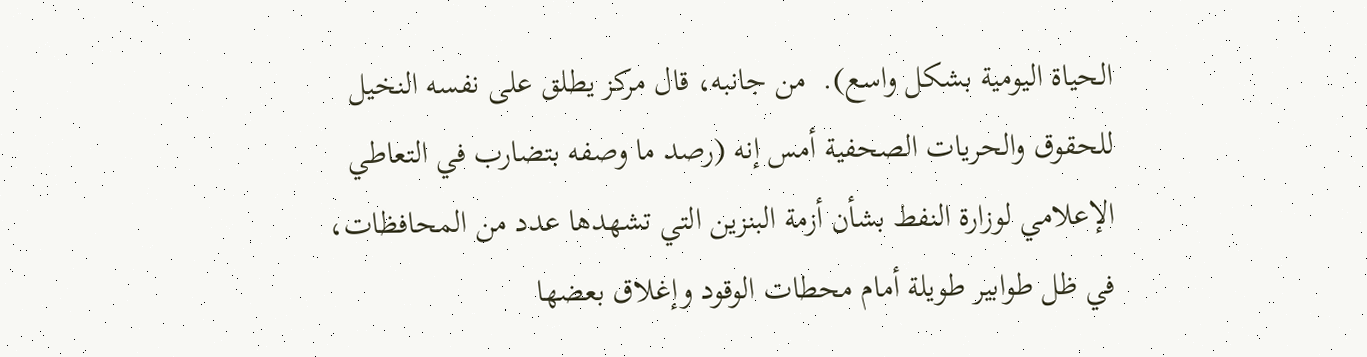الحياة اليومية بشكل واسع).  من جانبه، قال مركز يطلق على نفسه النخيل للحقوق والحريات الصحفية أمس إنه (رصد ما وصفه بتضارب في التعاطي الإعلامي لوزارة النفط بشأن أزمة البنزين التي تشهدها عدد من المحافظات، في ظل طوابير طويلة أمام محطات الوقود وإغلاق بعضها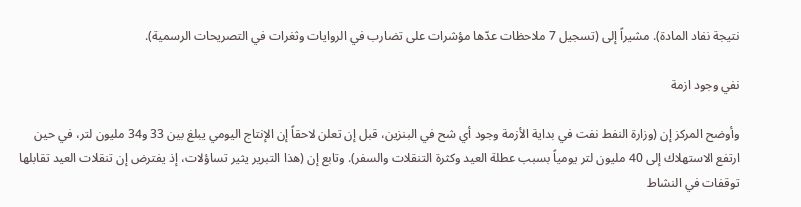نتيجة نفاد المادة). مشيراً إلى (تسجيل 7 ملاحظات عدّها مؤشرات على تضارب في الروايات وثغرات في التصريحات الرسمية).

نفي وجود ازمة

وأوضح المركز إن (وزارة النفط نفت في بداية الأزمة وجود أي شح في البنزين، قبل إن تعلن لاحقاً إن الإنتاج اليومي يبلغ بين 33 و34 مليون لتر، في حين ارتفع الاستهلاك إلى 40 مليون لتر يومياً بسبب عطلة العيد وكثرة التنقلات والسفر). وتابع إن (هذا التبرير يثير تساؤلات، إذ يفترض إن تنقلات العيد تقابلها توقفات في النشاط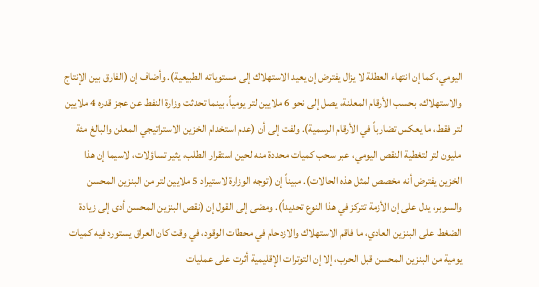اليومي، كما إن انتهاء العطلة لا يزال يفترض إن يعيد الاستهلاك إلى مستوياته الطبيعية). وأضاف إن (الفارق بين الإنتاج والاستهلاك، بحسب الأرقام المعلنة، يصل إلى نحو 6 ملايين لتر يومياً، بينما تحدثت وزارة النفط عن عجز قدره 4 ملايين لتر فقط، ما يعكس تضارباً في الأرقام الرسمية). ولفت إلى أن (عدم استخدام الخزين الاستراتيجي المعلن والبالغ مئة مليون لتر لتغطية النقص اليومي، عبر سحب كميات محددة منه لحين استقرار الطلب، يثير تساؤلات، لاسيما إن هذا الخزين يفترض أنه مخصص لمثل هذه الحالات). مبيناً إن (توجه الوزارة لاستيراد 5 ملايين لتر من البنزين المحسن والسوبر، يدل على إن الأزمة تتركز في هذا النوع تحديداً). ومضى إلى القول إن (نقص البنزين المحسن أدى إلى زيادة الضغط على البنزين العادي، ما فاقم الاستهلاك والازدحام في محطات الوقود، في وقت كان العراق يستورد فيه كميات يومية من البنزين المحسن قبل الحرب، إلا إن التوترات الإقليمية أثرت على عمليات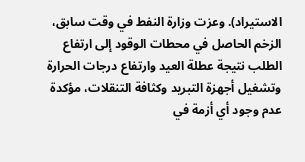الاستيراد). وعزت وزارة النفط في وقت سابق، الزخم الحاصل في محطات الوقود إلى ارتفاع الطلب نتيجة عطلة العيد وارتفاع درجات الحرارة وتشغيل أجهزة التبريد وكثافة التنقلات، مؤكدة عدم وجود أي أزمة في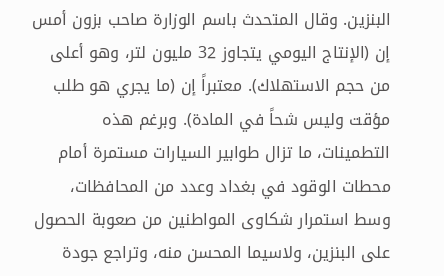البنزين. وقال المتحدث باسم الوزارة صاحب بزون أمس إن (الإنتاج اليومي يتجاوز 32 مليون لتر، وهو أعلى من حجم الاستهلاك). معتبراً إن (ما يجري هو طلب مؤقت وليس شحاً في المادة). وبرغم هذه التطمينات، ما تزال طوابير السيارات مستمرة أمام محطات الوقود في بغداد وعدد من المحافظات، وسط استمرار شكاوى المواطنين من صعوبة الحصول على البنزين، ولاسيما المحسن منه، وتراجع جودة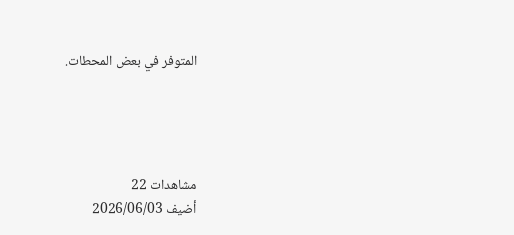المتوفر في بعض المحطات.




مشاهدات 22
أضيف 2026/06/03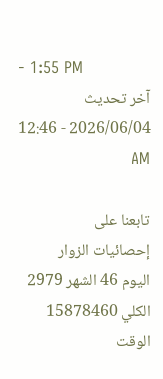- 1:55 PM
آخر تحديث 2026/06/04 - 12:46 AM

تابعنا على
إحصائيات الزوار
اليوم 46 الشهر 2979 الكلي 15878460
الوقت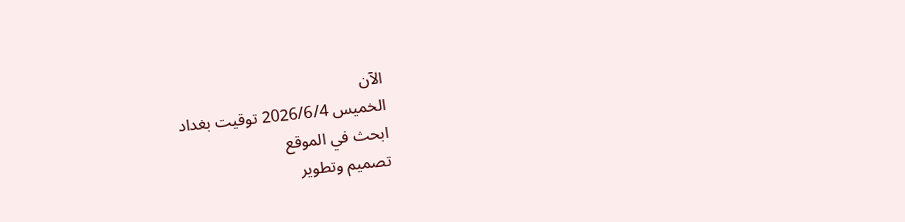الآن
الخميس 2026/6/4 توقيت بغداد
ابحث في الموقع
تصميم وتطوير